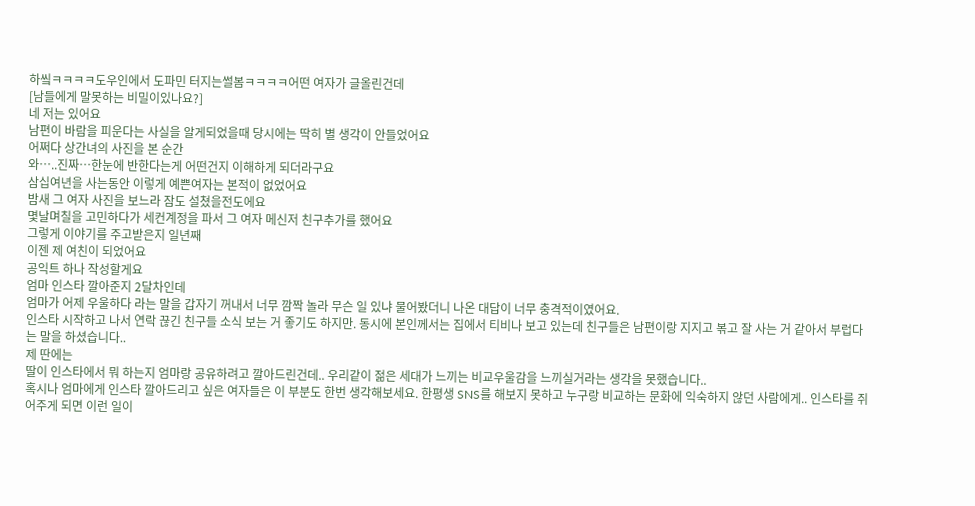하앀ㅋㅋㅋㅋ도우인에서 도파민 터지는썰봄ㅋㅋㅋㅋ어떤 여자가 글올린건데
[남들에게 말못하는 비밀이있나요?]
네 저는 있어요
남편이 바람을 피운다는 사실을 알게되었을때 당시에는 딱히 별 생각이 안들었어요
어쩌다 상간녀의 사진을 본 순간
와…..진짜…한눈에 반한다는게 어떤건지 이해하게 되더라구요
삼십여년을 사는동안 이렇게 예쁜여자는 본적이 없었어요
밤새 그 여자 사진을 보느라 잠도 설쳤을전도에요
몇날며칠을 고민하다가 세컨계정을 파서 그 여자 메신저 친구추가를 했어요
그렇게 이야기를 주고받은지 일년째
이젠 제 여친이 되었어요
공익트 하나 작성할게요
엄마 인스타 깔아준지 2달차인데
엄마가 어제 우울하다 라는 말을 갑자기 꺼내서 너무 깜짝 놀라 무슨 일 있냐 물어봤더니 나온 대답이 너무 충격적이였어요.
인스타 시작하고 나서 연락 끊긴 친구들 소식 보는 거 좋기도 하지만. 동시에 본인께서는 집에서 티비나 보고 있는데 친구들은 남편이랑 지지고 볶고 잘 사는 거 같아서 부럽다는 말을 하셨습니다..
제 딴에는
딸이 인스타에서 뭐 하는지 엄마랑 공유하려고 깔아드린건데.. 우리같이 젊은 세대가 느끼는 비교우울감을 느끼실거라는 생각을 못했습니다..
혹시나 엄마에게 인스타 깔아드리고 싶은 여자들은 이 부분도 한번 생각해보세요. 한평생 SNS를 해보지 못하고 누구랑 비교하는 문화에 익숙하지 않던 사람에게.. 인스타를 쥐어주게 되면 이런 일이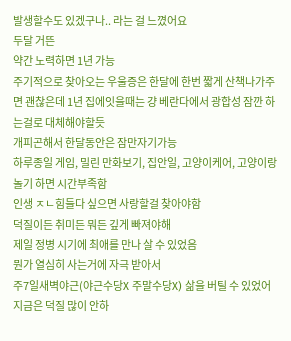발생할수도 있겠구나.. 라는 걸 느꼈어요
두달 거뜬
약간 노력하면 1년 가능
주기적으로 찾아오는 우울증은 한달에 한번 짧게 산책나가주면 괜찮은데 1년 집에잇을때는 걍 베란다에서 광합성 잠깐 하는걸로 대체해야할듯
개피곤해서 한달동안은 잠만자기가능
하루종일 게임, 밀린 만화보기, 집안일, 고양이케어, 고양이랑 놀기 하면 시간부족함
인생 ㅈㄴ힘들다 싶으면 사랑할걸 찾아야함
덕질이든 취미든 뭐든 깊게 빠져야해
제일 정병 시기에 최애를 만나 살 수 있었음
뭔가 열심히 사는거에 자극 받아서
주7일새벽야근(야근수당X 주말수당X) 삶을 버틸 수 있었어
지금은 덕질 많이 안하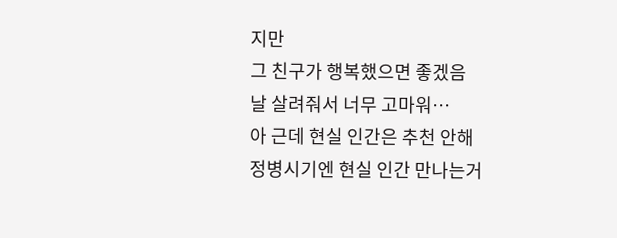지만
그 친구가 행복했으면 좋겠음
날 살려줘서 너무 고마워…
아 근데 현실 인간은 추천 안해
정병시기엔 현실 인간 만나는거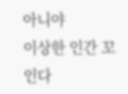아니야
이상한 인간 꼬인다